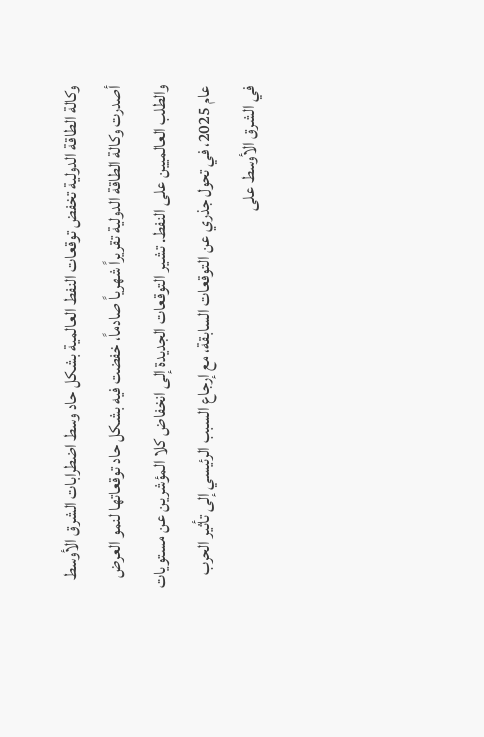وكالة الطاقة الدولية تخفض توقعات النفط العالمية بشكل حاد وسط اضطرابات الشرق الأوسط
أصدرت وكالة الطاقة الدولية تقريراً شهرياً صادماً، خفضت فيه بشكل حاد توقعاتها لنمو العرض والطلب العالميين على النفط. تشير التوقعات الجديدة إلى انخفاض كلا المؤشرين عن مستويات عام 2025، في تحول جذري عن التوقعات السابقة، مع إرجاع السبب الرئيسي إلى تأثير الحرب في الشرق الأوسط على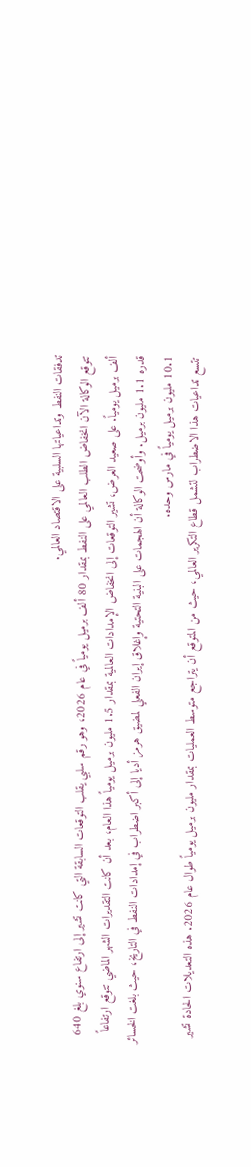تدفقات النفط وتداعياتها السلبية على الاقتصاد العالمي.
تتوقع الوكالة الآن انخفاض الطلب العالمي على النفط بمقدار 80 ألف برميل يومياً في عام 2026، وهو رقم سلبي يقلب التوقعات السابقة التي كانت تشير إلى ارتفاع سنوي بلغ 640 ألف برميل يومياً. على صعيد العرض، تشير التوقعات إلى انخفاض الإمدادات العالمية بمقدار 1.5 مليون برميل يومياً هذا العام، بعد أن كانت التقديرات الشهر الماضي تتوقع ارتفاعاً قدره 1.1 مليون برميل. وأوضحت الوكالة أن الهجمات على البنية التحتية وإغلاق إيران الفعلي لمضيق هرمز أديا إلى أكبر اضطراب في إمدادات النفط في التاريخ، حيث بلغت الخسائر 10.1 مليون برميل يومياً في مارس وحده.
تتسع تداعيات هذا الاضطراب لتشمل قطاع التكرير العالمي، حيث من المتوقع أن يتراجع متوسط العمليات بمقدار مليون برميل يومياً طوال عام 2026. هذه التعديلات الحادة تشير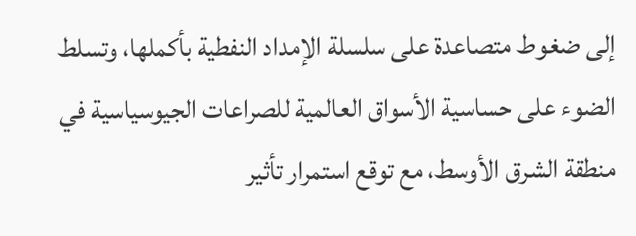إلى ضغوط متصاعدة على سلسلة الإمداد النفطية بأكملها، وتسلط الضوء على حساسية الأسواق العالمية للصراعات الجيوسياسية في منطقة الشرق الأوسط، مع توقع استمرار تأثير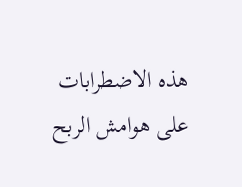هذه الاضطرابات على هوامش الربح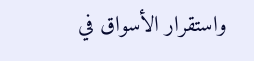واستقرار الأسواق في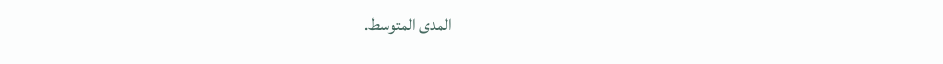المدى المتوسط.